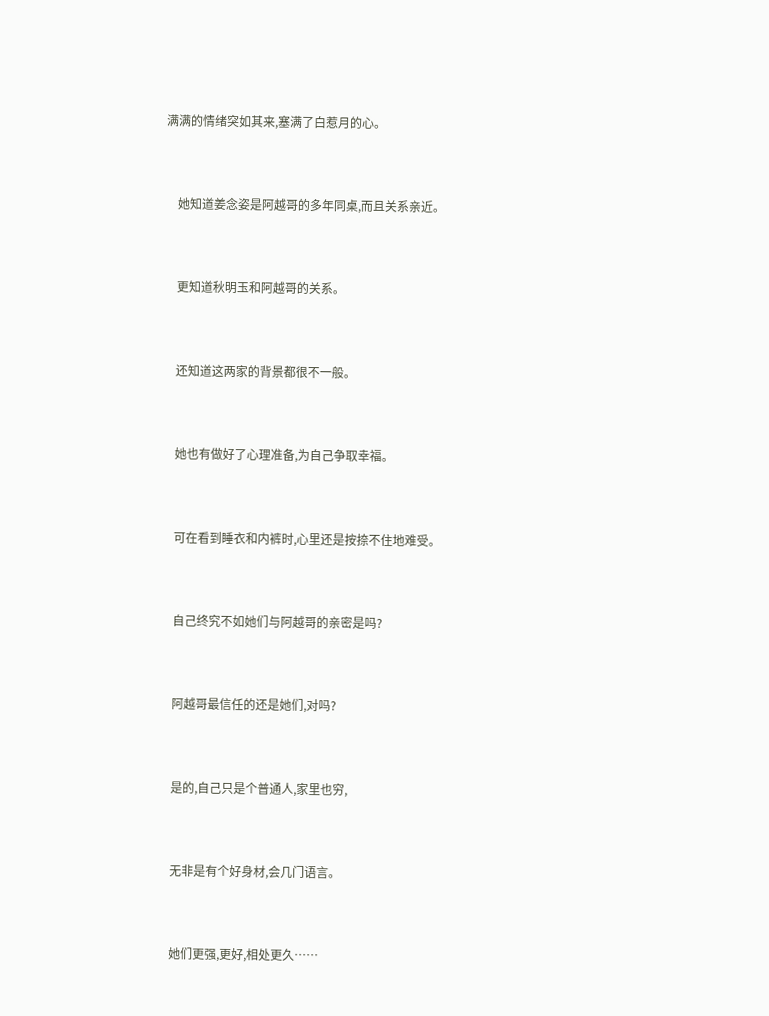满满的情绪突如其来,塞满了白惹月的心。


    她知道姜念姿是阿越哥的多年同桌,而且关系亲近。


    更知道秋明玉和阿越哥的关系。


    还知道这两家的背景都很不一般。


    她也有做好了心理准备,为自己争取幸福。


    可在看到睡衣和内裤时,心里还是按捺不住地难受。


    自己终究不如她们与阿越哥的亲密是吗?


    阿越哥最信任的还是她们,对吗?


    是的,自己只是个普通人,家里也穷,


    无非是有个好身材,会几门语言。


    她们更强,更好,相处更久……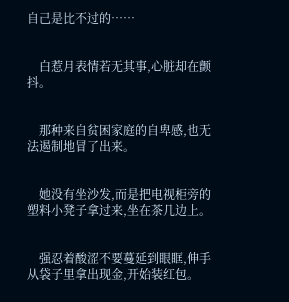自己是比不过的……


    白惹月表情若无其事,心脏却在颤抖。


    那种来自贫困家庭的自卑感,也无法遏制地冒了出来。


    她没有坐沙发,而是把电视柜旁的塑料小凳子拿过来,坐在茶几边上。


    强忍着酸涩不要蔓延到眼眶,伸手从袋子里拿出现金,开始装红包。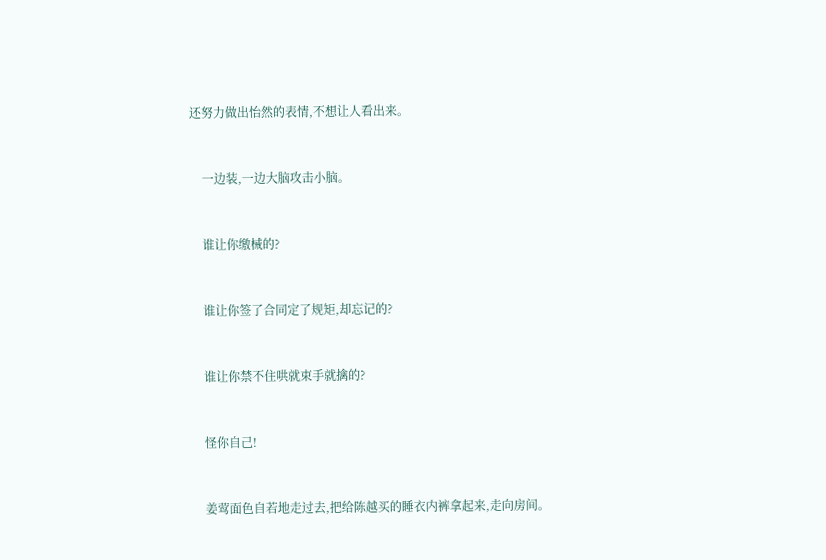还努力做出怡然的表情,不想让人看出来。


    一边装,一边大脑攻击小脑。


    谁让你缴械的?


    谁让你签了合同定了规矩,却忘记的?


    谁让你禁不住哄就束手就擒的?


    怪你自己!


    姜莺面色自若地走过去,把给陈越买的睡衣内裤拿起来,走向房间。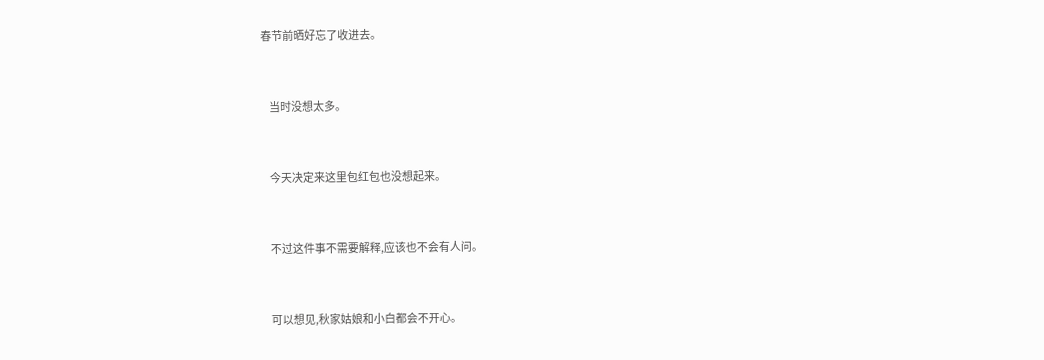春节前晒好忘了收进去。


    当时没想太多。


    今天决定来这里包红包也没想起来。


    不过这件事不需要解释,应该也不会有人问。


    可以想见,秋家姑娘和小白都会不开心。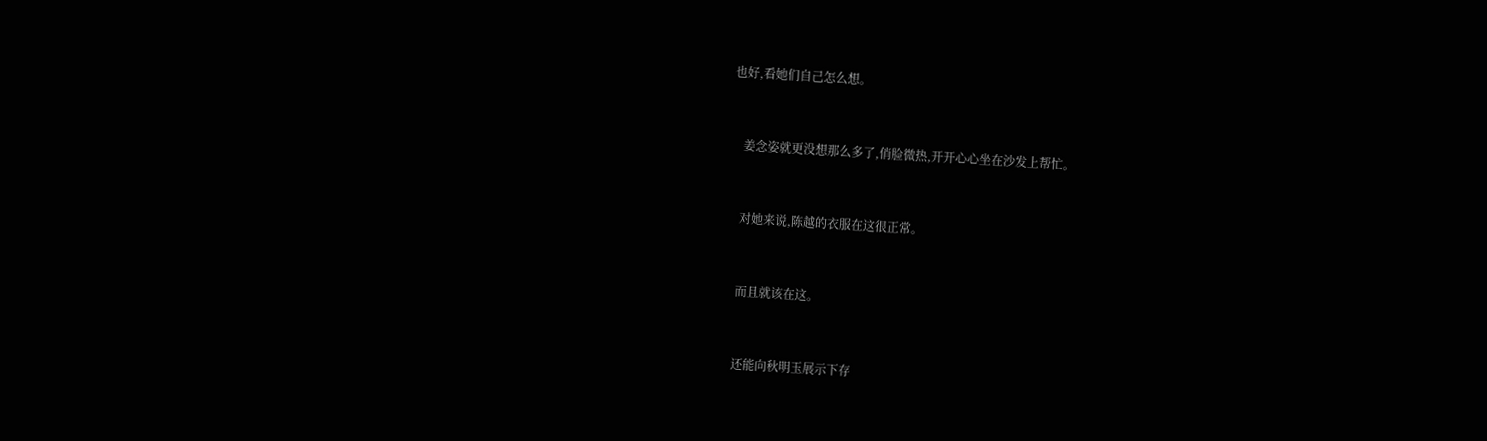也好,看她们自己怎么想。


    姜念姿就更没想那么多了,俏脸微热,开开心心坐在沙发上帮忙。


    对她来说,陈越的衣服在这很正常。


    而且就该在这。


    还能向秋明玉展示下存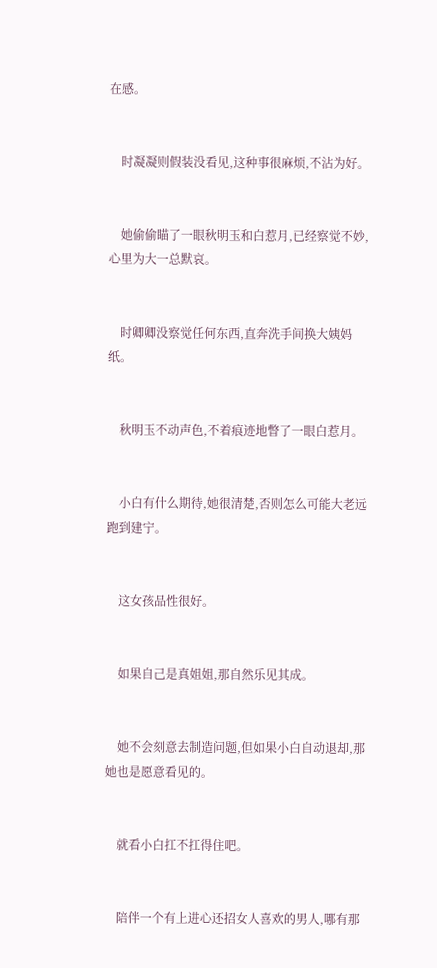在感。


    时凝凝则假装没看见,这种事很麻烦,不沾为好。


    她偷偷瞄了一眼秋明玉和白惹月,已经察觉不妙,心里为大一总默哀。


    时卿卿没察觉任何东西,直奔洗手间换大姨妈纸。


    秋明玉不动声色,不着痕迹地瞥了一眼白惹月。


    小白有什么期待,她很清楚,否则怎么可能大老远跑到建宁。


    这女孩品性很好。


    如果自己是真姐姐,那自然乐见其成。


    她不会刻意去制造问题,但如果小白自动退却,那她也是愿意看见的。


    就看小白扛不扛得住吧。


    陪伴一个有上进心还招女人喜欢的男人,哪有那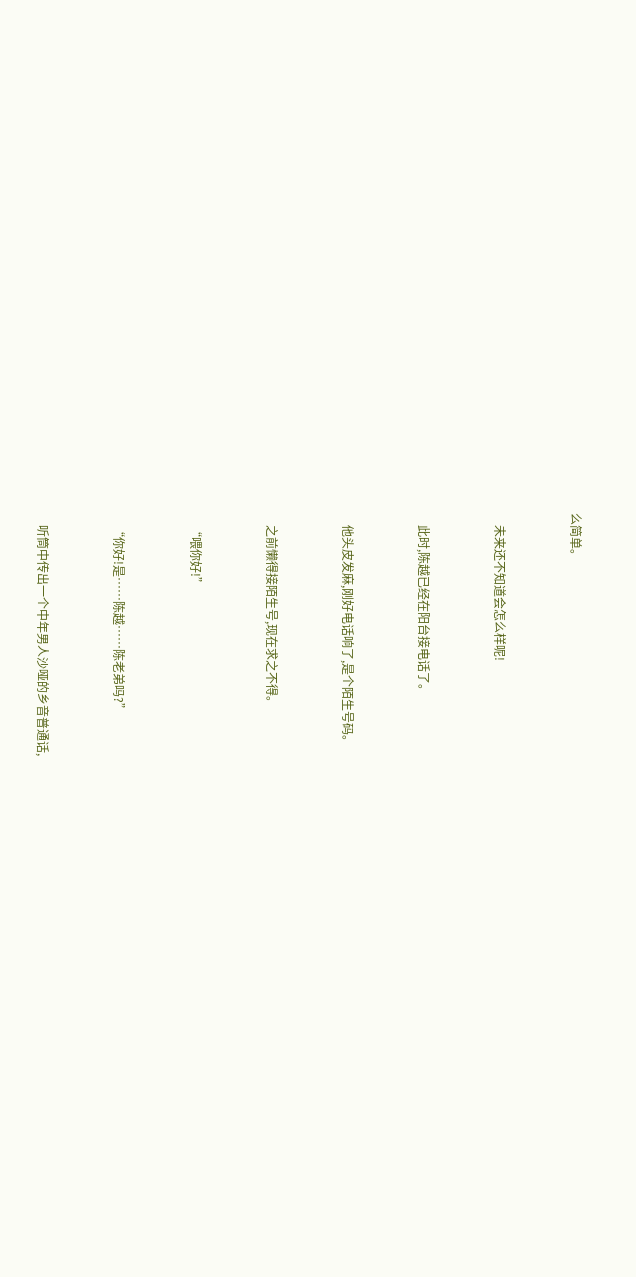么简单。


    未来还不知道会怎么样呢!


    此时,陈越已经在阳台接电话了。


    他头皮发麻,刚好电话响了,是个陌生号码。


    之前懒得接陌生号,现在求之不得。


    “喂你好!”


    “你好!是……陈越……陈老弟吗?”


    听筒中传出一个中年男人沙哑的乡音普通话,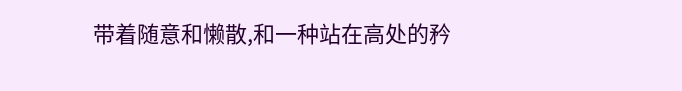带着随意和懒散,和一种站在高处的矜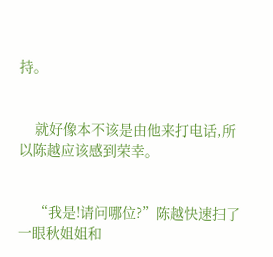持。


    就好像本不该是由他来打电话,所以陈越应该感到荣幸。


    “我是!请问哪位?”陈越快速扫了一眼秋姐姐和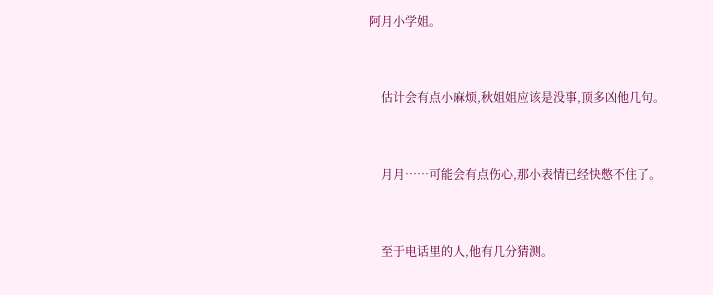阿月小学姐。


    估计会有点小麻烦,秋姐姐应该是没事,顶多凶他几句。


    月月……可能会有点伤心,那小表情已经快憋不住了。


    至于电话里的人,他有几分猜测。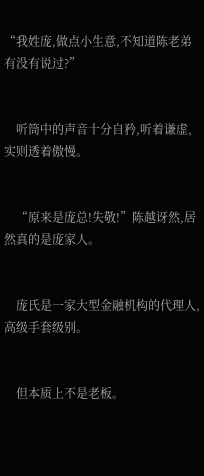“我姓庞,做点小生意,不知道陈老弟有没有说过?”


    听筒中的声音十分自矜,听着谦虚,实则透着傲慢。


    “原来是庞总!失敬!”陈越讶然,居然真的是庞家人。


    庞氏是一家大型金融机构的代理人,高级手套级别。


    但本质上不是老板。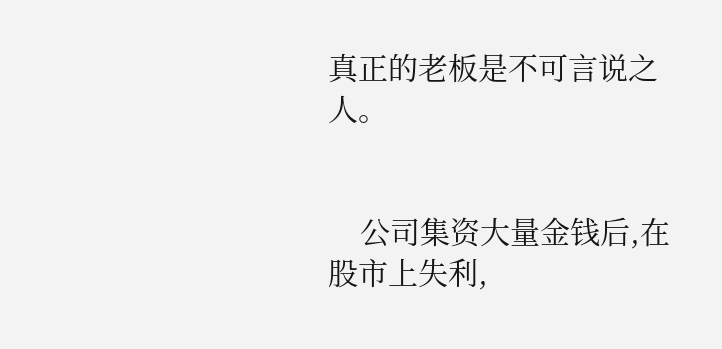真正的老板是不可言说之人。


    公司集资大量金钱后,在股市上失利,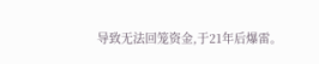导致无法回笼资金,于21年后爆雷。